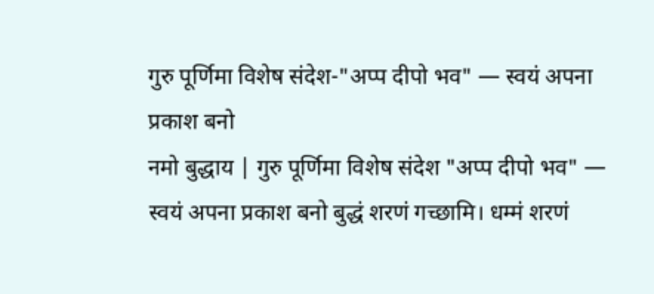गुरु पूर्णिमा विशेष संदेश-"अप्प दीपो भव" — स्वयं अपना प्रकाश बनो
नमो बुद्धाय | गुरु पूर्णिमा विशेष संदेश "अप्प दीपो भव" — स्वयं अपना प्रकाश बनो बुद्धं शरणं गच्छामि। धम्मं शरणं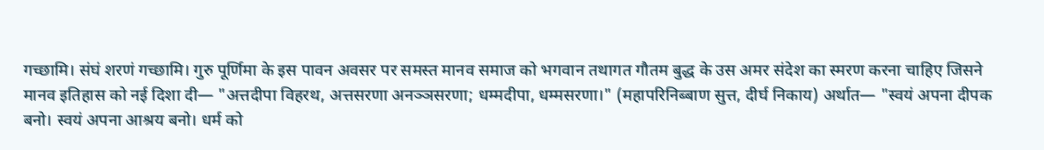गच्छामि। संघं शरणं गच्छामि। गुरु पूर्णिमा के इस पावन अवसर पर समस्त मानव समाज को भगवान तथागत गौतम बुद्ध के उस अमर संदेश का स्मरण करना चाहिए जिसने मानव इतिहास को नई दिशा दी— "अत्तदीपा विहरथ, अत्तसरणा अनञ्ञसरणा; धम्मदीपा, धम्मसरणा।" (महापरिनिब्बाण सुत्त, दीर्घ निकाय) अर्थात— "स्वयं अपना दीपक बनो। स्वयं अपना आश्रय बनो। धर्म को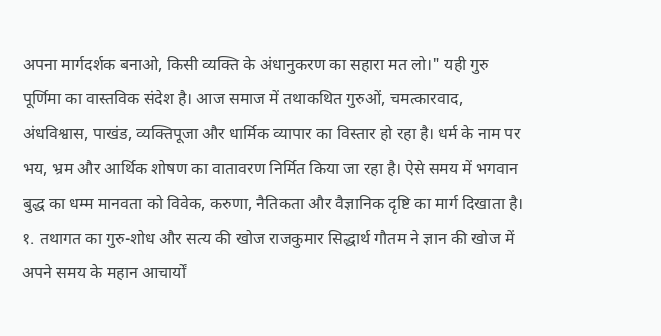अपना मार्गदर्शक बनाओ, किसी व्यक्ति के अंधानुकरण का सहारा मत लो।" यही गुरु पूर्णिमा का वास्तविक संदेश है। आज समाज में तथाकथित गुरुओं, चमत्कारवाद, अंधविश्वास, पाखंड, व्यक्तिपूजा और धार्मिक व्यापार का विस्तार हो रहा है। धर्म के नाम पर भय, भ्रम और आर्थिक शोषण का वातावरण निर्मित किया जा रहा है। ऐसे समय में भगवान बुद्ध का धम्म मानवता को विवेक, करुणा, नैतिकता और वैज्ञानिक दृष्टि का मार्ग दिखाता है। १. तथागत का गुरु-शोध और सत्य की खोज राजकुमार सिद्धार्थ गौतम ने ज्ञान की खोज में अपने समय के महान आचार्यों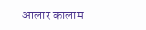आलार कालाम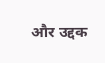और उद्दक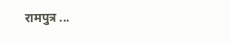रामपुत्र ...